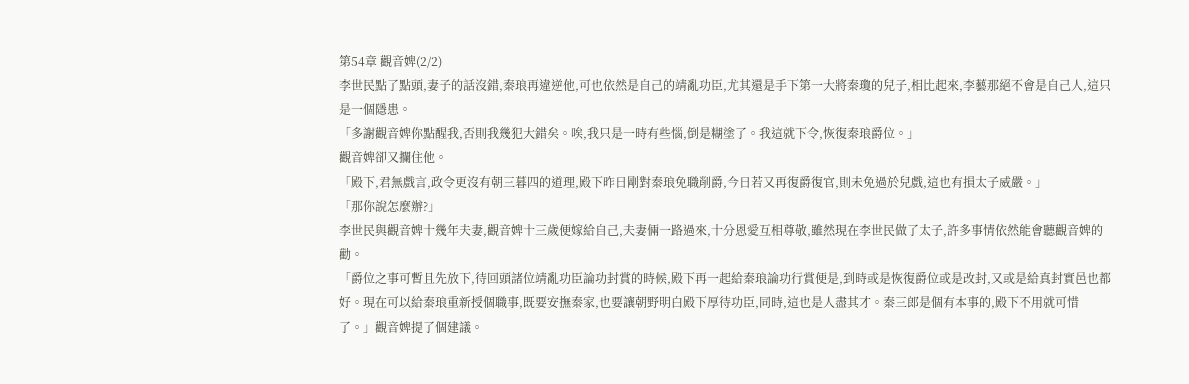第54章 觀音婢(2/2)
李世民點了點頭,妻子的話沒錯,秦琅再違逆他,可也依然是自己的靖亂功臣,尤其還是手下第一大將秦瓊的兒子,相比起來,李藝那絕不會是自己人,這只是一個隱患。
「多謝觀音婢你點醒我,否則我幾犯大錯矣。唉,我只是一時有些惱,倒是糊塗了。我這就下令,恢復秦琅爵位。」
觀音婢卻又攔住他。
「殿下,君無戲言,政令更沒有朝三暮四的道理,殿下昨日剛對秦琅免職削爵,今日若又再復爵復官,則未免過於兒戲,這也有損太子威嚴。」
「那你說怎麼辦?」
李世民與觀音婢十幾年夫妻,觀音婢十三歲便嫁給自己,夫妻倆一路過來,十分恩愛互相尊敬,雖然現在李世民做了太子,許多事情依然能會聽觀音婢的勸。
「爵位之事可暫且先放下,待回頭諸位靖亂功臣論功封賞的時候,殿下再一起給秦琅論功行賞便是,到時或是恢復爵位或是改封,又或是給真封實邑也都好。現在可以給秦琅重新授個職事,既要安撫秦家,也要讓朝野明白殿下厚待功臣,同時,這也是人盡其才。秦三郎是個有本事的,殿下不用就可惜了。」觀音婢提了個建議。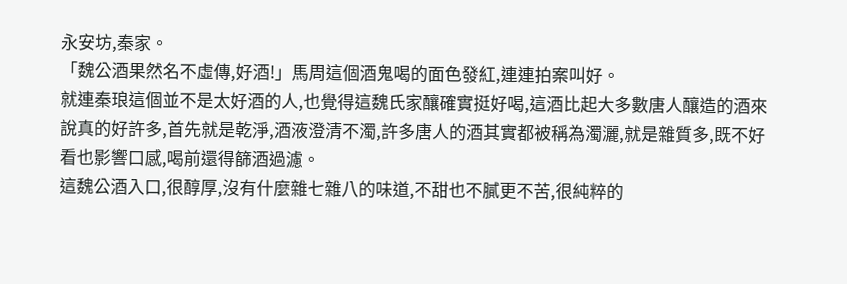永安坊,秦家。
「魏公酒果然名不虛傳,好酒!」馬周這個酒鬼喝的面色發紅,連連拍案叫好。
就連秦琅這個並不是太好酒的人,也覺得這魏氏家釀確實挺好喝,這酒比起大多數唐人釀造的酒來說真的好許多,首先就是乾淨,酒液澄清不濁,許多唐人的酒其實都被稱為濁灑,就是雜質多,既不好看也影響口感,喝前還得篩酒過濾。
這魏公酒入口,很醇厚,沒有什麼雜七雜八的味道,不甜也不膩更不苦,很純粹的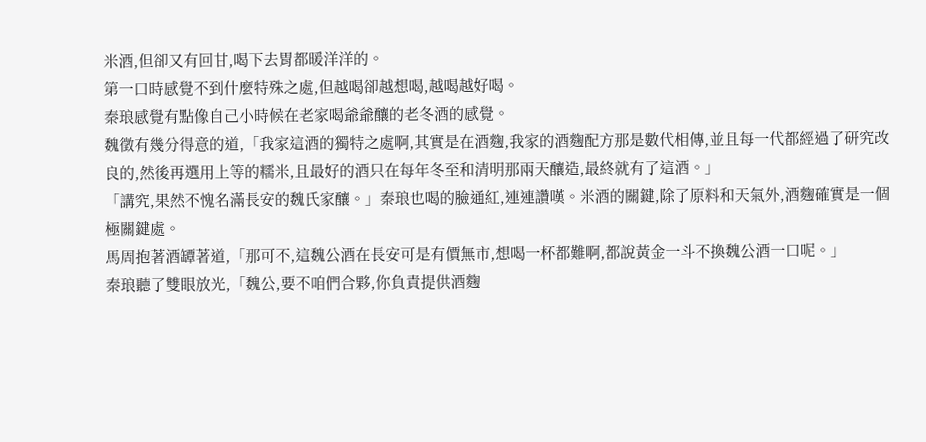米酒,但卻又有回甘,喝下去胃都暖洋洋的。
第一口時感覺不到什麼特殊之處,但越喝卻越想喝,越喝越好喝。
秦琅感覺有點像自己小時候在老家喝爺爺釀的老冬酒的感覺。
魏徵有幾分得意的道,「我家這酒的獨特之處啊,其實是在酒麴,我家的酒麴配方那是數代相傳,並且每一代都經過了研究改良的,然後再選用上等的糯米,且最好的酒只在每年冬至和清明那兩天釀造,最終就有了這酒。」
「講究,果然不愧名滿長安的魏氏家釀。」秦琅也喝的臉通紅,連連讚嘆。米酒的關鍵,除了原料和天氣外,酒麴確實是一個極關鍵處。
馬周抱著酒罈著道,「那可不,這魏公酒在長安可是有價無市,想喝一杯都難啊,都說黃金一斗不換魏公酒一口呢。」
秦琅聽了雙眼放光,「魏公,要不咱們合夥,你負責提供酒麴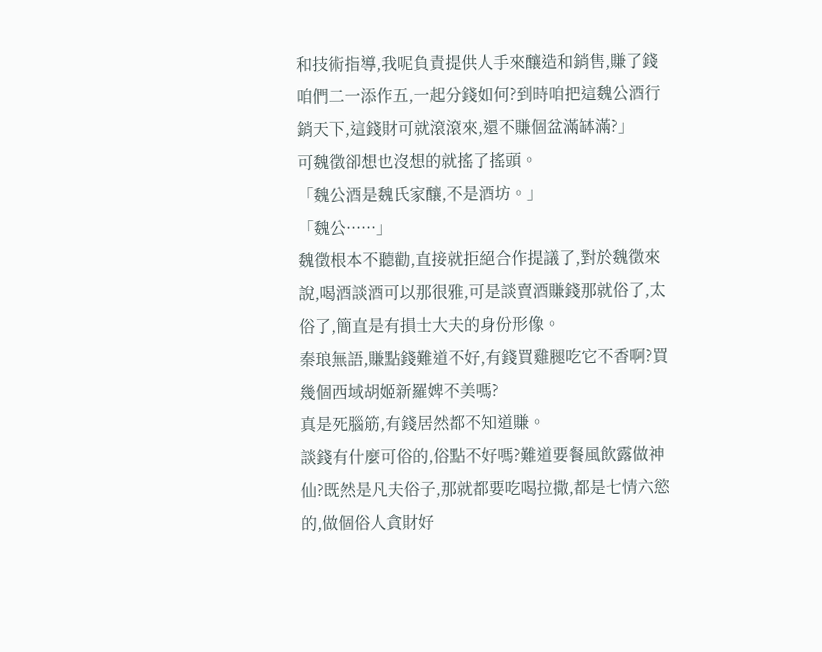和技術指導,我呢負責提供人手來釀造和銷售,賺了錢咱們二一添作五,一起分錢如何?到時咱把這魏公酒行銷天下,這錢財可就滾滾來,還不賺個盆滿缽滿?」
可魏徵卻想也沒想的就搖了搖頭。
「魏公酒是魏氏家釀,不是酒坊。」
「魏公······」
魏徵根本不聽勸,直接就拒絕合作提議了,對於魏徵來說,喝酒談酒可以那很雅,可是談賣酒賺錢那就俗了,太俗了,簡直是有損士大夫的身份形像。
秦琅無語,賺點錢難道不好,有錢買雞腿吃它不香啊?買幾個西域胡姬新羅婢不美嗎?
真是死腦筋,有錢居然都不知道賺。
談錢有什麼可俗的,俗點不好嗎?難道要餐風飲露做神仙?既然是凡夫俗子,那就都要吃喝拉撒,都是七情六慾的,做個俗人貪財好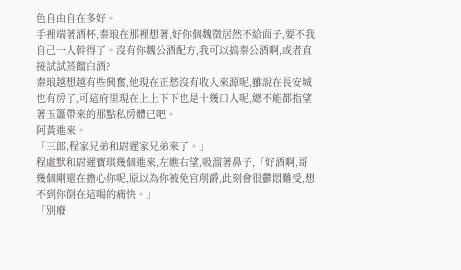色自由自在多好。
手裡端著酒杯,秦琅在那裡想著,好你個魏徵居然不給面子,要不我自己一人幹得了。沒有你魏公酒配方,我可以搞秦公酒啊,或者直接試試蒸餾白酒?
秦琅越想越有些興奮,他現在正愁沒有收入來源呢,雖說在長安城也有房了,可這府里現在上上下下也是十幾口人呢,總不能都指望著玉簫帶來的那點私房體已吧。
阿黃進來。
「三郎,程家兄弟和尉遲家兄弟來了。」
程處默和尉遲寶琪幾個進來,左瞧右望,吸溜著鼻子,「好酒啊,哥幾個剛還在擔心你呢,原以為你被免官削爵,此刻會很鬱悶難受,想不到你倒在這喝的痛快。」
「別廢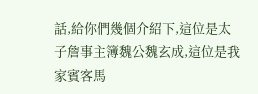話,給你們幾個介紹下,這位是太子詹事主簿魏公魏玄成,這位是我家賓客馬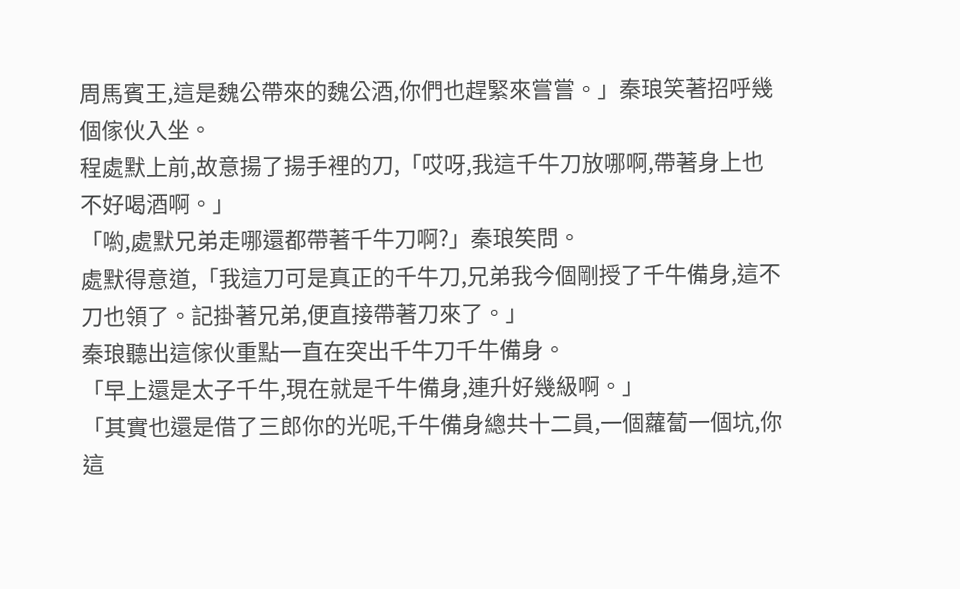周馬賓王,這是魏公帶來的魏公酒,你們也趕緊來嘗嘗。」秦琅笑著招呼幾個傢伙入坐。
程處默上前,故意揚了揚手裡的刀,「哎呀,我這千牛刀放哪啊,帶著身上也不好喝酒啊。」
「喲,處默兄弟走哪還都帶著千牛刀啊?」秦琅笶問。
處默得意道,「我這刀可是真正的千牛刀,兄弟我今個剛授了千牛備身,這不刀也領了。記掛著兄弟,便直接帶著刀來了。」
秦琅聽出這傢伙重點一直在突出千牛刀千牛備身。
「早上還是太子千牛,現在就是千牛備身,連升好幾級啊。」
「其實也還是借了三郎你的光呢,千牛備身總共十二員,一個蘿蔔一個坑,你這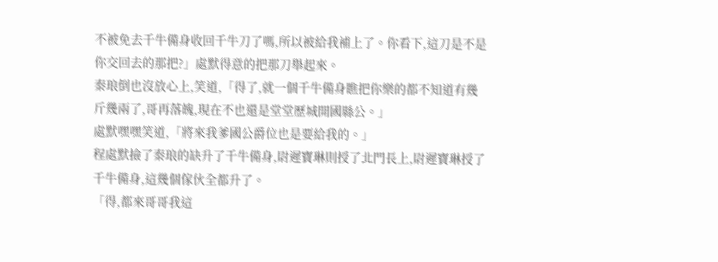不被免去千牛備身收回千牛刀了嗎,所以被給我補上了。你看下,這刀是不是你交回去的那把?」處默得意的把那刀舉起來。
秦琅倒也沒放心上,笑道,「得了,就一個千牛備身瞧把你樂的都不知道有幾斤幾兩了,哥再落魄,現在不也還是堂堂歷城開國縣公。」
處默嘿嘿笑道,「將來我爹國公爵位也是要給我的。」
程處默撿了秦琅的缺升了千牛備身,尉遲寶琳則授了北門長上,尉遲寶琳授了千牛備身,這幾個傢伙全都升了。
「得,都來哥哥我這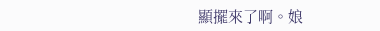顯擺來了啊。娘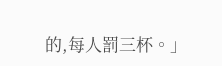的,每人罰三杯。」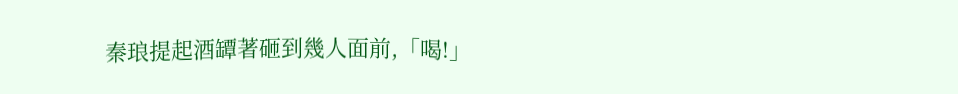秦琅提起酒罈著砸到幾人面前,「喝!」